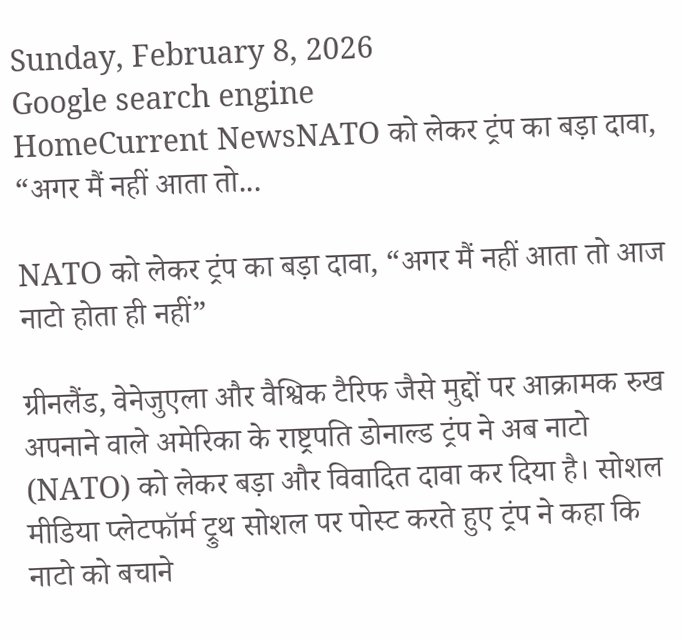Sunday, February 8, 2026
Google search engine
HomeCurrent NewsNATO को लेकर ट्रंप का बड़ा दावा, “अगर मैं नहीं आता तो...

NATO को लेकर ट्रंप का बड़ा दावा, “अगर मैं नहीं आता तो आज नाटो होता ही नहीं”

ग्रीनलैंड, वेनेजुएला और वैश्विक टैरिफ जैसे मुद्दों पर आक्रामक रुख अपनाने वाले अमेरिका के राष्ट्रपति डोनाल्ड ट्रंप ने अब नाटो (NATO) को लेकर बड़ा और विवादित दावा कर दिया है। सोशल मीडिया प्लेटफॉर्म ट्रुथ सोशल पर पोस्ट करते हुए ट्रंप ने कहा कि नाटो को बचाने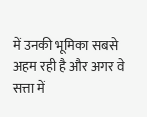में उनकी भूमिका सबसे अहम रही है और अगर वे सत्ता में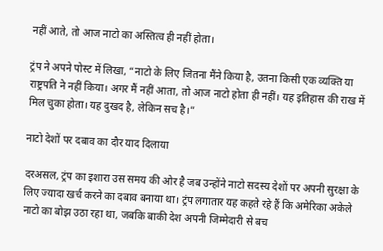नहीं आते, तो आज नाटो का अस्तित्व ही नहीं होता।

ट्रंप ने अपने पोस्ट में लिखा, “नाटो के लिए जितना मैंने किया है, उतना किसी एक व्यक्ति या राष्ट्रपति ने नहीं किया। अगर मैं नहीं आता, तो आज नाटो होता ही नहीं। यह इतिहास की राख में मिल चुका होता। यह दुखद है, लेकिन सच है।”

नाटो देशों पर दबाव का दौर याद दिलाया

दरअसल, ट्रंप का इशारा उस समय की ओर है जब उन्होंने नाटो सदस्य देशों पर अपनी सुरक्षा के लिए ज्यादा खर्च करने का दबाव बनाया था। ट्रंप लगातार यह कहते रहे हैं कि अमेरिका अकेले नाटो का बोझ उठा रहा था, जबकि बाकी देश अपनी जिम्मेदारी से बच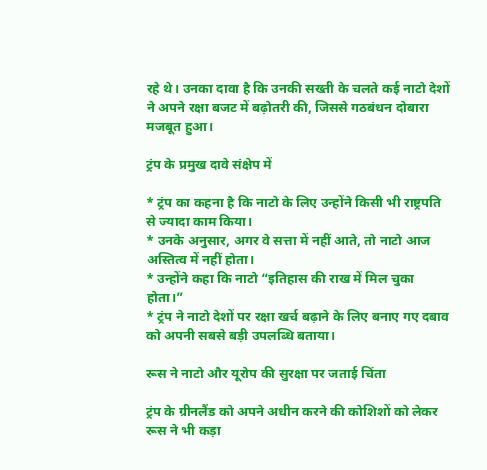रहे थे। उनका दावा है कि उनकी सख्ती के चलते कई नाटो देशों ने अपने रक्षा बजट में बढ़ोतरी की, जिससे गठबंधन दोबारा मजबूत हुआ।

ट्रंप के प्रमुख दावे संक्षेप में

* ट्रंप का कहना है कि नाटो के लिए उन्होंने किसी भी राष्ट्रपति से ज्यादा काम किया।
* उनके अनुसार, अगर वे सत्ता में नहीं आते, तो नाटो आज अस्तित्व में नहीं होता।
* उन्होंने कहा कि नाटो “इतिहास की राख में मिल चुका होता।”
* ट्रंप ने नाटो देशों पर रक्षा खर्च बढ़ाने के लिए बनाए गए दबाव को अपनी सबसे बड़ी उपलब्धि बताया।

रूस ने नाटो और यूरोप की सुरक्षा पर जताई चिंता

ट्रंप के ग्रीनलैंड को अपने अधीन करने की कोशिशों को लेकर रूस ने भी कड़ा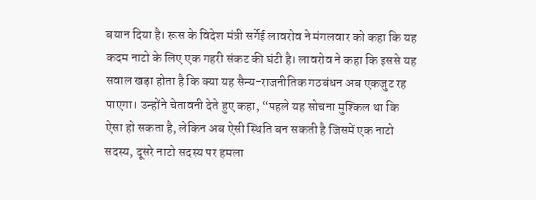बयान दिया है। रूस के विदेश मंत्री सर्गेई लावरोव ने मंगलवार को कहा कि यह कदम नाटो के लिए एक गहरी संकट की घंटी है। लावरोव ने कहा कि इससे यह सवाल खड़ा होता है कि क्या यह सैन्य-राजनीतिक गठबंधन अब एकजुट रह पाएगा। उन्होंने चेतावनी देते हुए कहा, “पहले यह सोचना मुश्किल था कि ऐसा हो सकता है, लेकिन अब ऐसी स्थिति बन सकती है जिसमें एक नाटो सदस्य, दूसरे नाटो सदस्य पर हमला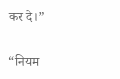कर दे।”

“नियम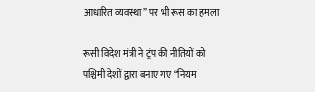आधारित व्यवस्था” पर भी रूस का हमला

रूसी विदेश मंत्री ने ट्रंप की नीतियों को पश्चिमी देशों द्वारा बनाए गए “नियम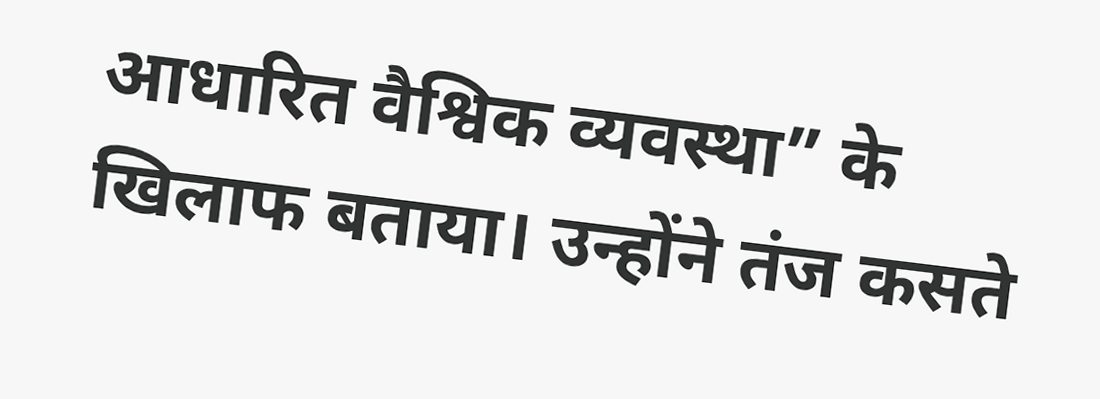आधारित वैश्विक व्यवस्था” के खिलाफ बताया। उन्होंने तंज कसते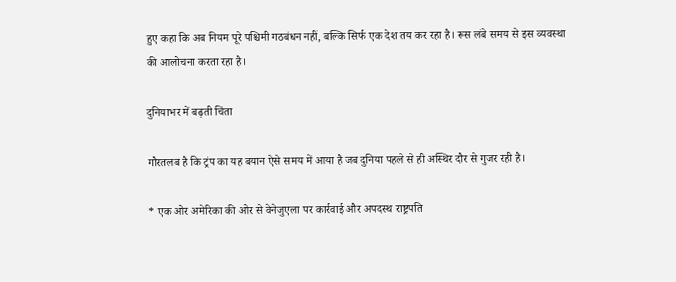हुए कहा कि अब नियम पूरे पश्चिमी गठबंधन नहीं, बल्कि सिर्फ एक देश तय कर रहा है। रूस लंबे समय से इस व्यवस्था की आलोचना करता रहा है।

दुनियाभर में बढ़ती चिंता

गौरतलब है कि ट्रंप का यह बयान ऐसे समय में आया है जब दुनिया पहले से ही अस्थिर दौर से गुजर रही है।

* एक ओर अमेरिका की ओर से वेनेजुएला पर कार्रवाई और अपदस्थ राष्ट्रपति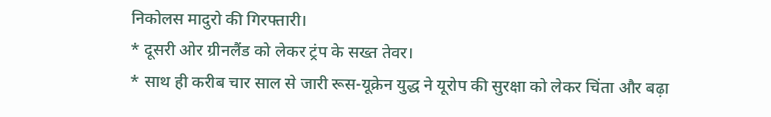निकोलस मादुरो की गिरफ्तारी।
* दूसरी ओर ग्रीनलैंड को लेकर ट्रंप के सख्त तेवर।
* साथ ही करीब चार साल से जारी रूस-यूक्रेन युद्ध ने यूरोप की सुरक्षा को लेकर चिंता और बढ़ा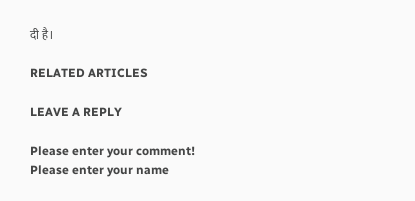दी है।

RELATED ARTICLES

LEAVE A REPLY

Please enter your comment!
Please enter your name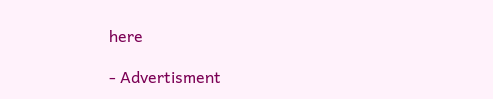here

- Advertisment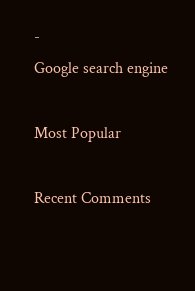-
Google search engine

Most Popular

Recent Comments